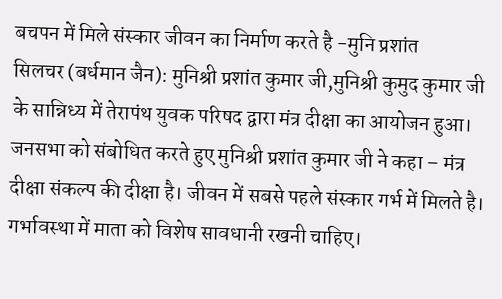बचपन में मिले संस्कार जीवन का निर्माण करते है -मुनि प्रशांत
सिलचर (बर्धमान जैन): मुनिश्री प्रशांत कुमार जी,मुनिश्री कुमुद कुमार जी के सान्निध्य में तेरापंथ युवक परिषद द्वारा मंत्र दीक्षा का आयोजन हुआ। जनसभा को संबोधित करते हुए मुनिश्री प्रशांत कुमार जी ने कहा – मंत्र दीक्षा संकल्प की दीक्षा है। जीवन में सबसे पहले संस्कार गर्भ में मिलते है। गर्भावस्था में माता को विशेष सावधानी रखनी चाहिए।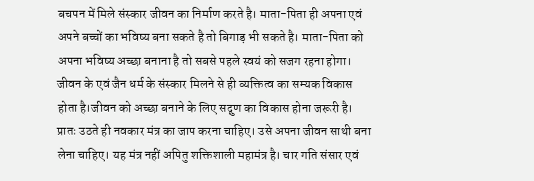बचपन में मिले संस्कार जीवन का निर्माण करते है। माता-पिता ही अपना एवं अपने बच्चों का भविष्य बना सकते है तो बिगाड़ भी सकते है। माता-पिता को अपना भविष्य अच्छा बनाना है तो सबसे पहले स्वयं को सजग रहना होगा। जीवन के एवं जैन धर्म के संस्कार मिलने से ही व्यक्तित्व का सम्यक विकास होता है।जीवन को अच्छा बनाने के लिए सद्गुण का विकास होना जरूरी है। प्रातः उठते ही नवकार मंत्र का जाप करना चाहिए। उसे अपना जीवन साथी बना लेना चाहिए। यह मंत्र नहीं अपितु शक्तिशाली महामंत्र है। चार गति संसार एवं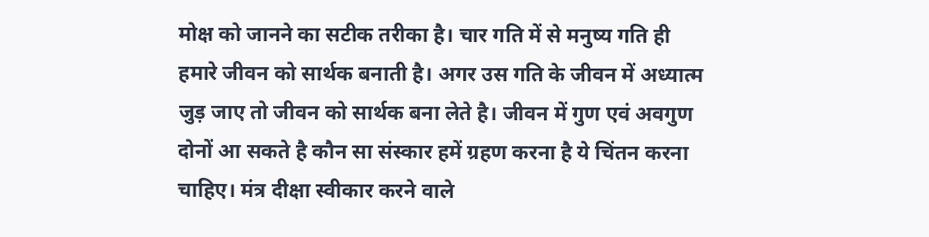मोक्ष को जानने का सटीक तरीका है। चार गति में से मनुष्य गति ही हमारे जीवन को सार्थक बनाती है। अगर उस गति के जीवन में अध्यात्म जुड़ जाए तो जीवन को सार्थक बना लेते है। जीवन में गुण एवं अवगुण दोनों आ सकते है कौन सा संस्कार हमें ग्रहण करना है ये चिंतन करना चाहिए। मंत्र दीक्षा स्वीकार करने वाले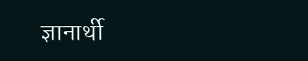ज्ञानार्थी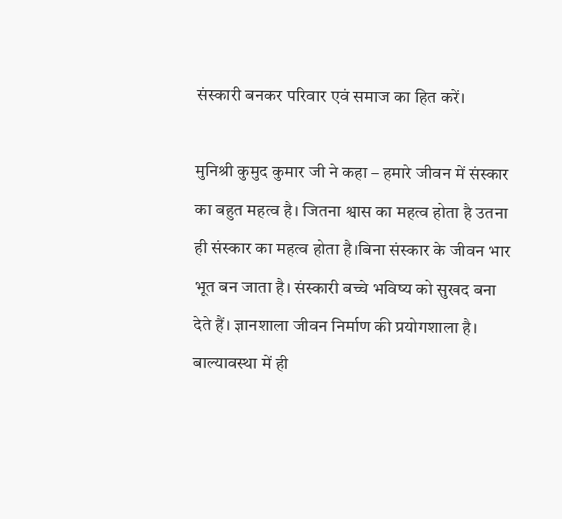संस्कारी बनकर परिवार एवं समाज का हित करें।

मुनिश्री कुमुद कुमार जी ने कहा – हमारे जीवन में संस्कार का बहुत महत्व है। जितना श्वास का महत्व होता है उतना ही संस्कार का महत्व होता है।बिना संस्कार के जीवन भार भूत बन जाता है। संस्कारी बच्चे भविष्य को सुखद बना देते हैं। ज्ञानशाला जीवन निर्माण की प्रयोगशाला है। बाल्यावस्था में ही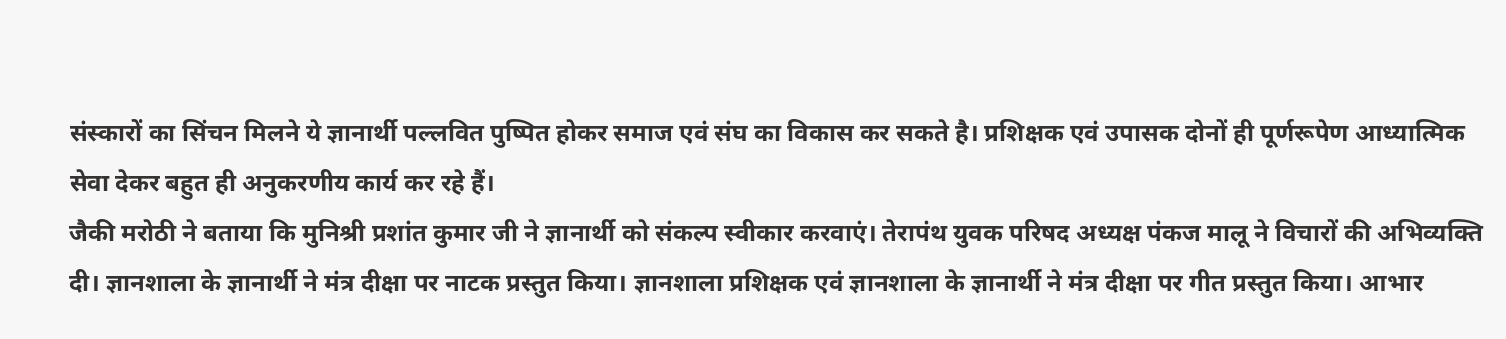संस्कारों का सिंचन मिलने ये ज्ञानार्थी पल्लवित पुष्पित होकर समाज एवं संघ का विकास कर सकते है। प्रशिक्षक एवं उपासक दोनों ही पूर्णरूपेण आध्यात्मिक सेवा देकर बहुत ही अनुकरणीय कार्य कर रहे हैं।
जैकी मरोठी ने बताया कि मुनिश्री प्रशांत कुमार जी ने ज्ञानार्थी को संकल्प स्वीकार करवाएं। तेरापंथ युवक परिषद अध्यक्ष पंकज मालू ने विचारों की अभिव्यक्ति दी। ज्ञानशाला के ज्ञानार्थी ने मंत्र दीक्षा पर नाटक प्रस्तुत किया। ज्ञानशाला प्रशिक्षक एवं ज्ञानशाला के ज्ञानार्थी ने मंत्र दीक्षा पर गीत प्रस्तुत किया। आभार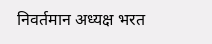निवर्तमान अध्यक्ष भरत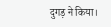दुगड़ ने किया।